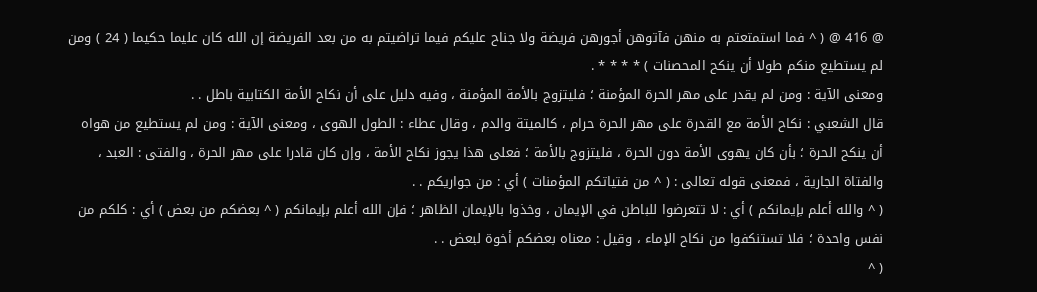@ 416 @ ( ^ فما استمتعتم به منهن فآتوهن أجورهن فريضة ولا جناح عليكم فيما تراضيتم به من بعد الفريضة إن الله كان عليما حكيما ( 24 ) ومن لم يستطيع منكم طولا أن ينكح المحصنات ) * * * * .
ومعنى الآية : ومن لم يقدر على مهر الحرة المؤمنة ؛ فليتزوج بالأمة المؤمنة ، وفيه دليل على أن نكاح الأمة الكتابية باطل . .
قال الشعبي : نكاح الأمة مع القدرة على مهر الحرة حرام ، كالميتة والدم ، وقال عطاء : الطول الهوى ، ومعنى الآية : ومن لم يستطيع من هواه أن ينكح الحرة ؛ بأن كان يهوى الأمة دون الحرة ، فليتزوج بالأمة ؛ فعلى هذا يجوز نكاح الأمة ، وإن كان قادرا على مهر الحرة ، والفتى : العبد ، والفتاة الجارية ، فمعنى قوله تعالى : ( ^ من فتياتكم المؤمنات ) أي : من جواريكم . .
( ^ والله أعلم بإيمانكم ) أي : لا تتعرضوا للباطن في الإيمان ، وخذوا بالإيمان الظاهر ؛ فإن الله أعلم بإيمانكم ( ^ بعضكم من بعض ) أي : كلكم من نفس واحدة ؛ فلا تستنكفوا من نكاح الإماء ، وقيل : معناه بعضكم أخوة لبعض . .
( ^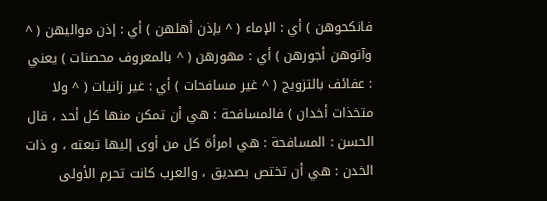فانكحوهن ) أي : الإماء ( ^ بإذن أهلهن ) أي : إذن مواليهن ( ^ وآتوهن أجورهن ) أي : مهورهن ( ^ بالمعروف محصنات ) يعني : عفائف بالتزويج ( ^ غير مسافحات ) أي : غير زانيات ( ^ ولا متخذات أخدان ) فالمسافحة : هي أن تمكن منها كل أحد ، قال الحسن : المسافحة : هي امرأة كل من أوى إليها تبعته ، و ذات الخدن : هي أن تختص بصديق ، والعرب كانت تحرم الأولى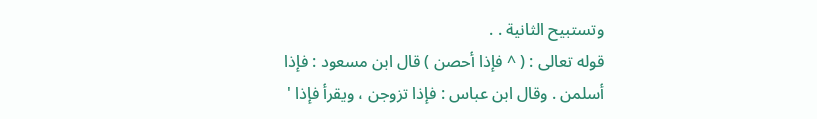وتستبيح الثانية . .
قوله تعالى : ( ^ فإذا أحصن ) قال ابن مسعود : فإذا أسلمن . وقال ابن عباس : فإذا تزوجن ، ويقرأ فإذا '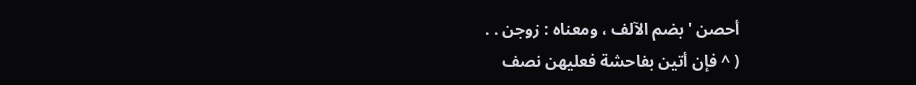أحصن ' بضم الآلف ، ومعناه : زوجن . .
( ^ فإن أتين بفاحشة فعليهن نصف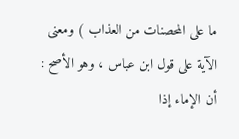ما على المحصنات من العذاب ) ومعنى الآية على قول ابن عباس ، وهو الأصح : أن الإماء إذا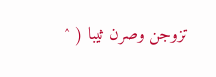تزوجن وصرن ثيبا ( ^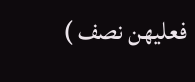فعليهن نصف )